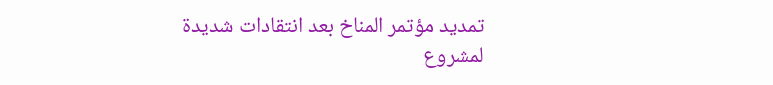تمديد مؤتمر المناخ بعد انتقادات شديدة لمشروع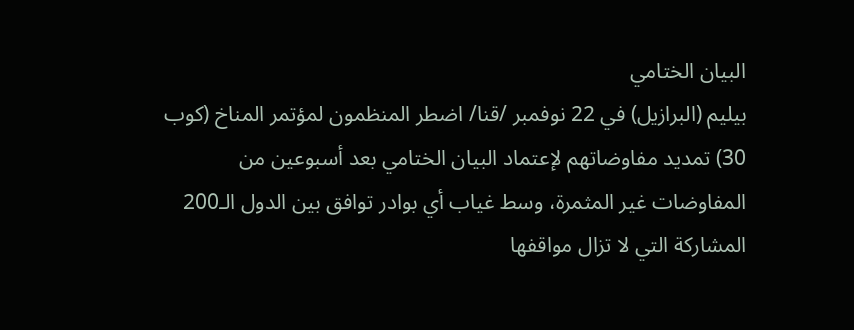البيان الختامي
بيليم (البرازيل) في 22 نوفمبر /قنا/ اضطر المنظمون لمؤتمر المناخ (كوب 30) تمديد مفاوضاتهم لإعتماد البيان الختامي بعد أسبوعين من المفاوضات غير المثمرة، وسط غياب أي بوادر توافق بين الدول الـ200 المشاركة التي لا تزال مواقفها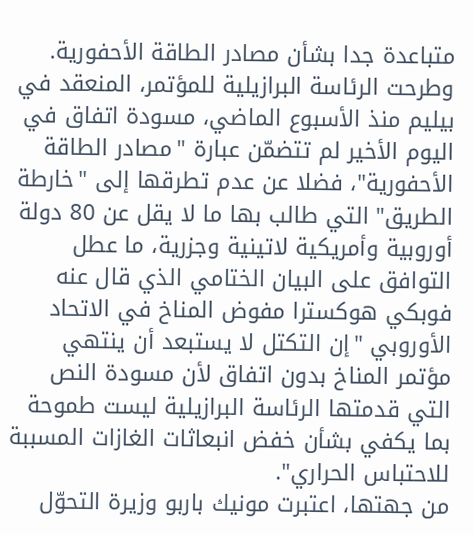متباعدة جدا بشأن مصادر الطاقة الأحفورية.
وطرحت الرئاسة البرازيلية للمؤتمر، المنعقد في بيليم منذ الأسبوع الماضي، مسودة اتفاق في اليوم الأخير لم تتضمّن عبارة "مصادر الطاقة الأحفورية"، فضلا عن عدم تطرقها إلى "خارطة الطريق" التي طالب بها ما لا يقل عن 80 دولة أوروبية وأمريكية لاتينية وجزرية، ما عطل التوافق على البيان الختامي الذي قال عنه فوبكي هوكسترا مفوض المناخ في الاتحاد الأوروبي "إن التكتل لا يستبعد أن ينتهي مؤتمر المناخ بدون اتفاق لأن مسودة النص التي قدمتها الرئاسة البرازيلية ليست طموحة بما يكفي بشأن خفض انبعاثات الغازات المسببة للاحتباس الحراري".
من جهتها، اعتبرت مونيك باربو وزيرة التحوّل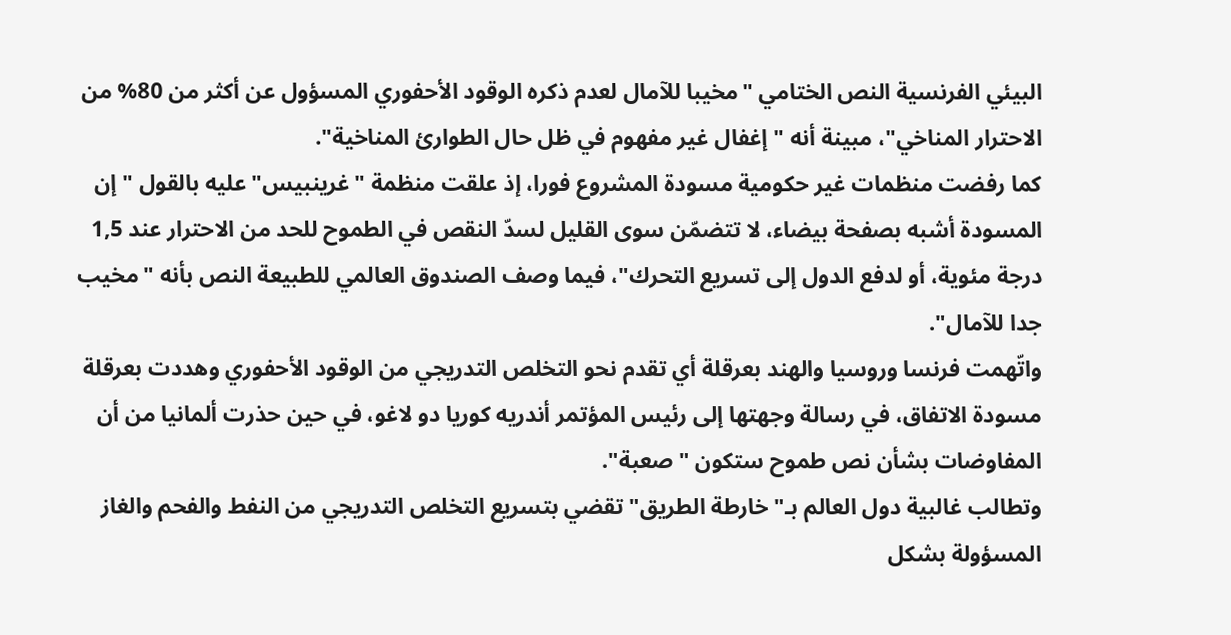البيئي الفرنسية النص الختامي "مخيبا للآمال لعدم ذكره الوقود الأحفوري المسؤول عن أكثر من 80% من الاحترار المناخي"، مبينة أنه "إغفال غير مفهوم في ظل حال الطوارئ المناخية".
كما رفضت منظمات غير حكومية مسودة المشروع فورا، إذ علقت منظمة "غرينبيس" عليه بالقول "إن المسودة أشبه بصفحة بيضاء، لا تتضمّن سوى القليل لسدّ النقص في الطموح للحد من الاحترار عند 1,5 درجة مئوية، أو لدفع الدول إلى تسريع التحرك"، فيما وصف الصندوق العالمي للطبيعة النص بأنه "مخيب جدا للآمال".
واتّهمت فرنسا وروسيا والهند بعرقلة أي تقدم نحو التخلص التدريجي من الوقود الأحفوري وهددت بعرقلة مسودة الاتفاق، في رسالة وجهتها إلى رئيس المؤتمر أندريه كوريا دو لاغو، في حين حذرت ألمانيا من أن المفاوضات بشأن نص طموح ستكون "صعبة".
وتطالب غالبية دول العالم بـ"خارطة الطريق" تقضي بتسريع التخلص التدريجي من النفط والفحم والغاز المسؤولة بشكل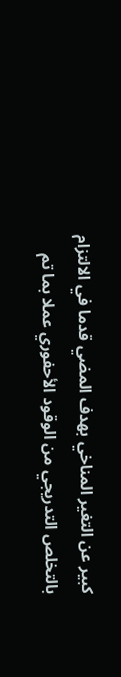كبير عن التغير المناخي بهدف المضي قدما في الالتزام بالتخلص التدريجي من الوقود الأحفوري عملا بما تم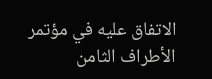الاتفاق عليه في مؤتمر الأطراف الثامن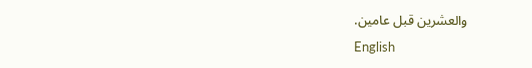والعشرين قبل عامين.
English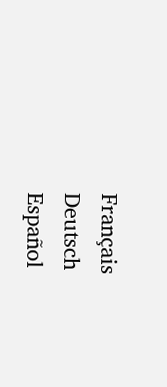Français
Deutsch
Español